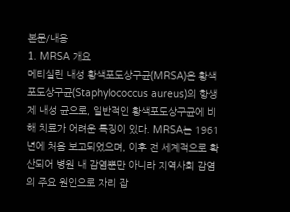본문/내용
1. MRSA 개요
메티실린 내성 황색포도상구균(MRSA)은 황색포도상구균(Staphylococcus aureus)의 항생제 내성 균으로, 일반적인 황색포도상구균에 비해 치료가 어려운 특징이 있다. MRSA는 1961년에 처음 보고되었으며, 이후 전 세계적으로 확산되어 병원 내 감염뿐만 아니라 지역사회 감염의 주요 원인으로 자리 잡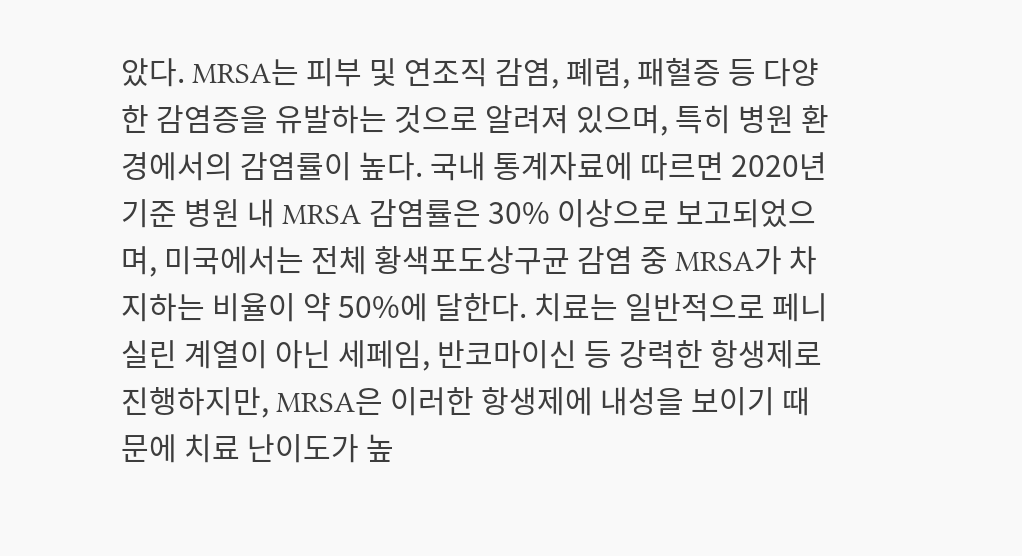았다. MRSA는 피부 및 연조직 감염, 폐렴, 패혈증 등 다양한 감염증을 유발하는 것으로 알려져 있으며, 특히 병원 환경에서의 감염률이 높다. 국내 통계자료에 따르면 2020년 기준 병원 내 MRSA 감염률은 30% 이상으로 보고되었으며, 미국에서는 전체 황색포도상구균 감염 중 MRSA가 차지하는 비율이 약 50%에 달한다. 치료는 일반적으로 페니실린 계열이 아닌 세페임, 반코마이신 등 강력한 항생제로 진행하지만, MRSA은 이러한 항생제에 내성을 보이기 때문에 치료 난이도가 높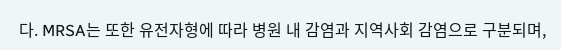다. MRSA는 또한 유전자형에 따라 병원 내 감염과 지역사회 감염으로 구분되며,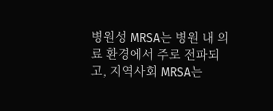병원성 MRSA는 병원 내 의료 환경에서 주로 전파되고, 지역사회 MRSA는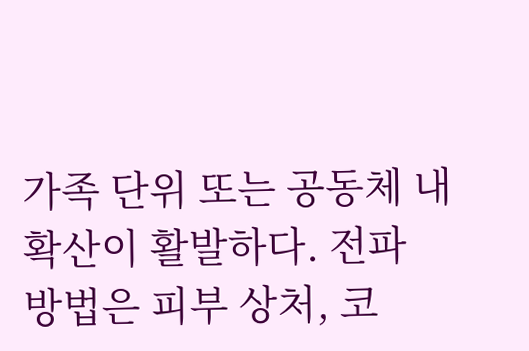가족 단위 또는 공동체 내 확산이 활발하다. 전파 방법은 피부 상처, 코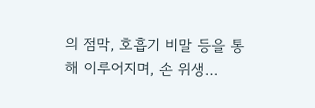의 점막, 호흡기 비말 등을 통해 이루어지며, 손 위생…